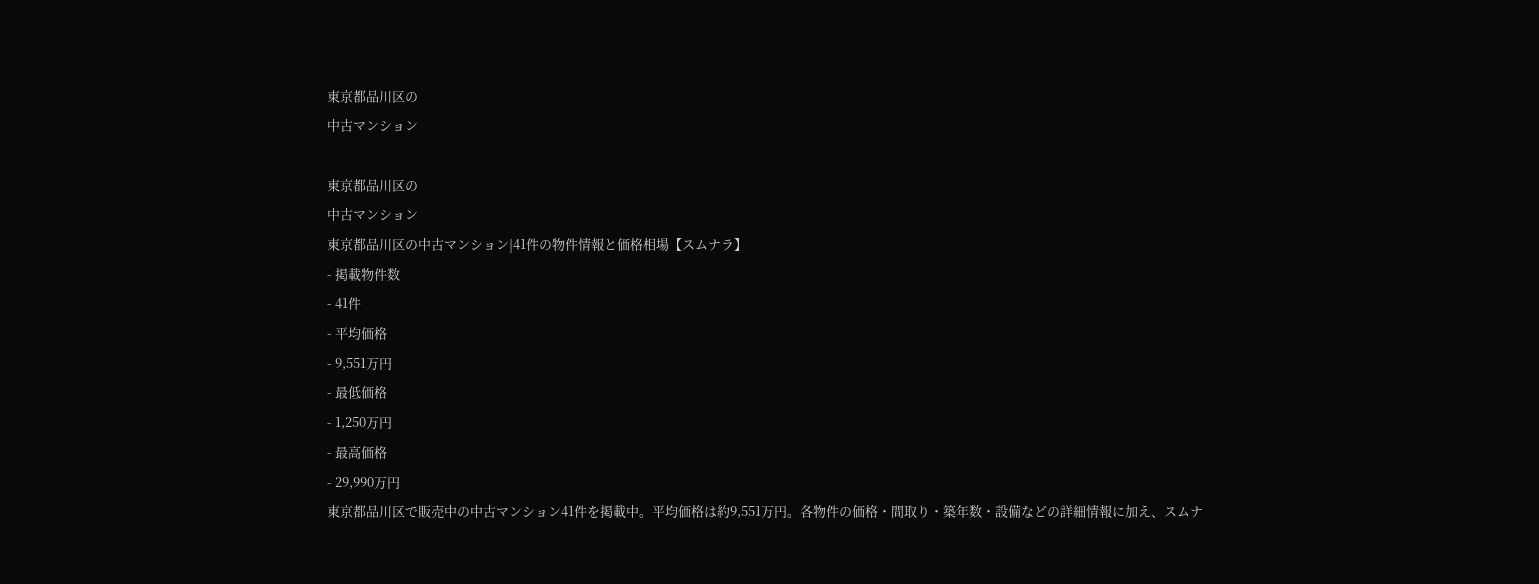東京都品川区の
中古マンション

東京都品川区の
中古マンション
東京都品川区の中古マンション|41件の物件情報と価格相場【スムナラ】
- 掲載物件数
- 41件
- 平均価格
- 9,551万円
- 最低価格
- 1,250万円
- 最高価格
- 29,990万円
東京都品川区で販売中の中古マンション41件を掲載中。平均価格は約9,551万円。各物件の価格・間取り・築年数・設備などの詳細情報に加え、スムナ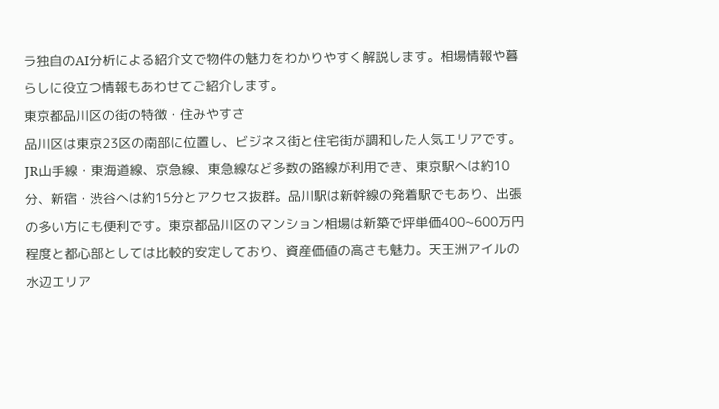ラ独自のAI分析による紹介文で物件の魅力をわかりやすく解説します。相場情報や暮らしに役立つ情報もあわせてご紹介します。
東京都品川区の街の特徴・住みやすさ
品川区は東京23区の南部に位置し、ビジネス街と住宅街が調和した人気エリアです。JR山手線・東海道線、京急線、東急線など多数の路線が利用でき、東京駅へは約10分、新宿・渋谷へは約15分とアクセス抜群。品川駅は新幹線の発着駅でもあり、出張の多い方にも便利です。東京都品川区のマンション相場は新築で坪単価400~600万円程度と都心部としては比較的安定しており、資産価値の高さも魅力。天王洲アイルの水辺エリア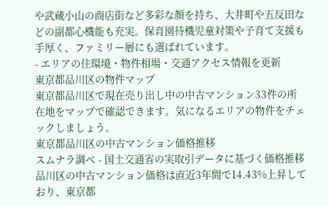や武蔵小山の商店街など多彩な顔を持ち、大井町や五反田などの副都心機能も充実。保育園待機児童対策や子育て支援も手厚く、ファミリー層にも選ばれています。
- エリアの住環境・物件相場・交通アクセス情報を更新
東京都品川区の物件マップ
東京都品川区で現在売り出し中の中古マンション33件の所在地をマップで確認できます。気になるエリアの物件をチェックしましょう。
東京都品川区の中古マンション価格推移
スムナラ調べ - 国土交通省の実取引データに基づく価格推移
品川区の中古マンション価格は直近3年間で14.43%上昇しており、東京都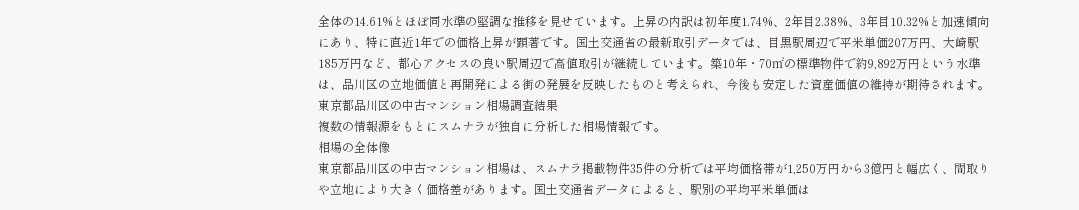全体の14.61%とほぼ同水準の堅調な推移を見せています。上昇の内訳は初年度1.74%、2年目2.38%、3年目10.32%と加速傾向にあり、特に直近1年での価格上昇が顕著です。国土交通省の最新取引データでは、目黒駅周辺で平米単価207万円、大崎駅185万円など、都心アクセスの良い駅周辺で高値取引が継続しています。築10年・70㎡の標準物件で約9,892万円という水準は、品川区の立地価値と再開発による街の発展を反映したものと考えられ、今後も安定した資産価値の維持が期待されます。
東京都品川区の中古マンション相場調査結果
複数の情報源をもとにスムナラが独自に分析した相場情報です。
相場の全体像
東京都品川区の中古マンション相場は、スムナラ掲載物件35件の分析では平均価格帯が1,250万円から3億円と幅広く、間取りや立地により大きく価格差があります。国土交通省データによると、駅別の平均平米単価は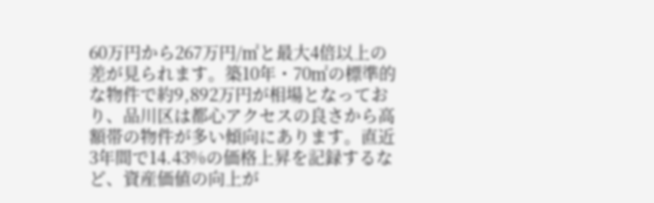60万円から267万円/㎡と最大4倍以上の差が見られます。築10年・70㎡の標準的な物件で約9,892万円が相場となっており、品川区は都心アクセスの良さから高額帯の物件が多い傾向にあります。直近3年間で14.43%の価格上昇を記録するなど、資産価値の向上が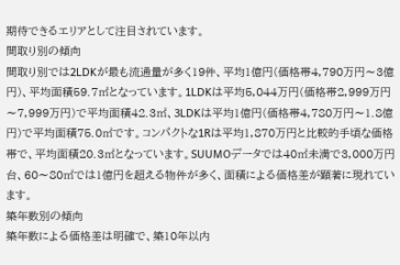期待できるエリアとして注目されています。
間取り別の傾向
間取り別では2LDKが最も流通量が多く19件、平均1億円(価格帯4,790万円〜3億円)、平均面積59.7㎡となっています。1LDKは平均5,044万円(価格帯2,999万円〜7,999万円)で平均面積42.3㎡、3LDKは平均1億円(価格帯4,780万円〜1.8億円)で平均面積75.0㎡です。コンパクトな1Rは平均1,870万円と比較的手頃な価格帯で、平均面積20.3㎡となっています。SUUMOデータでは40㎡未満で3,000万円台、60〜80㎡では1億円を超える物件が多く、面積による価格差が顕著に現れています。
築年数別の傾向
築年数による価格差は明確で、築10年以内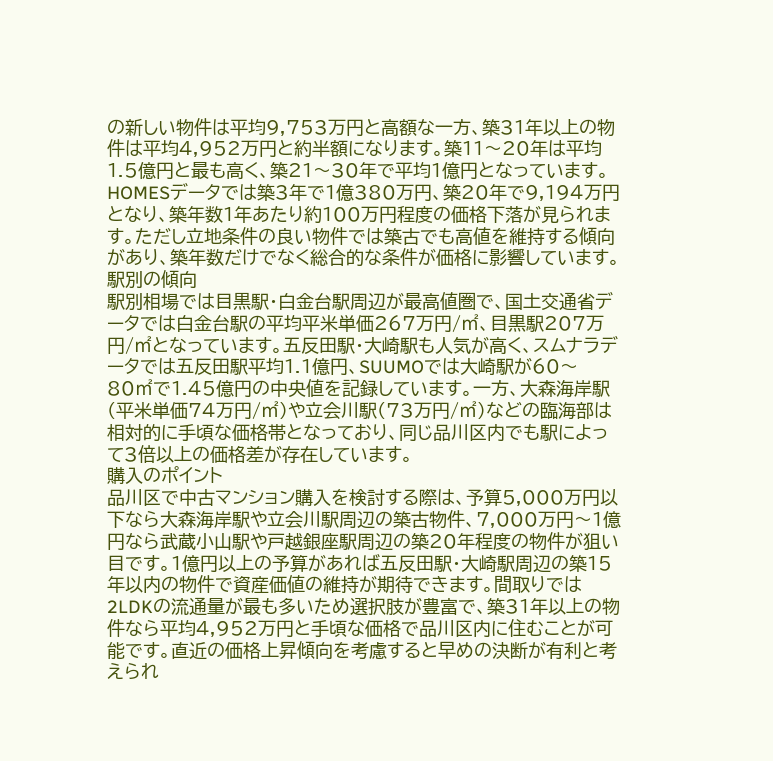の新しい物件は平均9,753万円と高額な一方、築31年以上の物件は平均4,952万円と約半額になります。築11〜20年は平均1.5億円と最も高く、築21〜30年で平均1億円となっています。HOMESデータでは築3年で1億380万円、築20年で9,194万円となり、築年数1年あたり約100万円程度の価格下落が見られます。ただし立地条件の良い物件では築古でも高値を維持する傾向があり、築年数だけでなく総合的な条件が価格に影響しています。
駅別の傾向
駅別相場では目黒駅・白金台駅周辺が最高値圏で、国土交通省データでは白金台駅の平均平米単価267万円/㎡、目黒駅207万円/㎡となっています。五反田駅・大崎駅も人気が高く、スムナラデータでは五反田駅平均1.1億円、SUUMOでは大崎駅が60〜80㎡で1.45億円の中央値を記録しています。一方、大森海岸駅(平米単価74万円/㎡)や立会川駅(73万円/㎡)などの臨海部は相対的に手頃な価格帯となっており、同じ品川区内でも駅によって3倍以上の価格差が存在しています。
購入のポイント
品川区で中古マンション購入を検討する際は、予算5,000万円以下なら大森海岸駅や立会川駅周辺の築古物件、7,000万円〜1億円なら武蔵小山駅や戸越銀座駅周辺の築20年程度の物件が狙い目です。1億円以上の予算があれば五反田駅・大崎駅周辺の築15年以内の物件で資産価値の維持が期待できます。間取りでは2LDKの流通量が最も多いため選択肢が豊富で、築31年以上の物件なら平均4,952万円と手頃な価格で品川区内に住むことが可能です。直近の価格上昇傾向を考慮すると早めの決断が有利と考えられ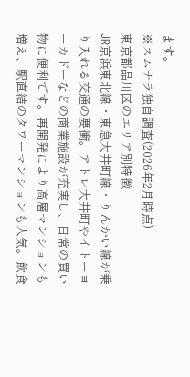ます。
※スムナラ独自調査(2026年2月時点)
東京都品川区のエリア別特徴
JR京浜東北線・東急大井町線・りんかい線が乗り入れる交通の要衝。アトレ大井町やイトーヨーカドーなどの商業施設が充実し、日常の買い物に便利です。再開発により高層マンションも増え、駅直結のタワーマンションも人気。飲食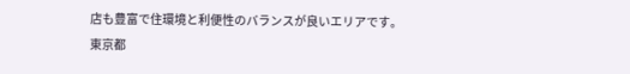店も豊富で住環境と利便性のバランスが良いエリアです。
東京都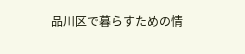品川区で暮らすための情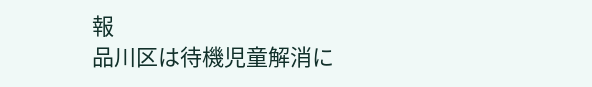報
品川区は待機児童解消に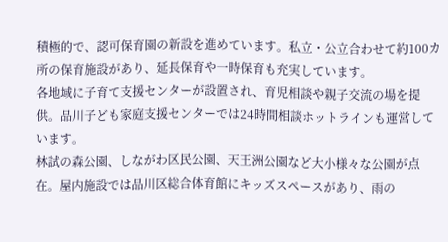積極的で、認可保育園の新設を進めています。私立・公立合わせて約100カ所の保育施設があり、延長保育や一時保育も充実しています。
各地域に子育て支援センターが設置され、育児相談や親子交流の場を提供。品川子ども家庭支援センターでは24時間相談ホットラインも運営しています。
林試の森公園、しながわ区民公園、天王洲公園など大小様々な公園が点在。屋内施設では品川区総合体育館にキッズスペースがあり、雨の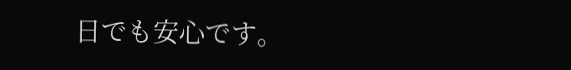日でも安心です。